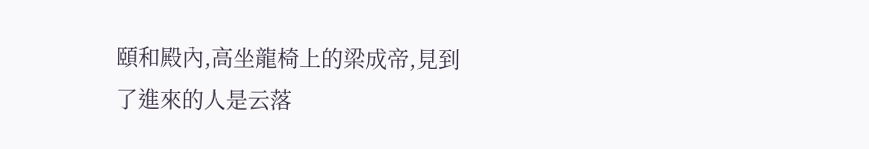頤和殿內,高坐龍椅上的梁成帝,見到了進來的人是云落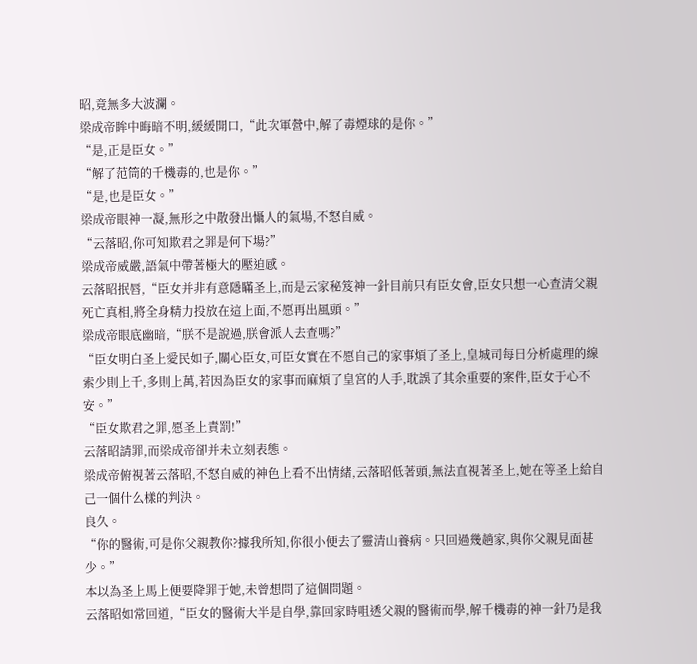昭,竟無多大波瀾。
梁成帝眸中晦暗不明,緩緩開口,“此次軍營中,解了毒煙球的是你。”
“是,正是臣女。”
“解了范筒的千機毒的,也是你。”
“是,也是臣女。”
梁成帝眼神一凝,無形之中散發出懾人的氣場,不怒自威。
“云落昭,你可知欺君之罪是何下場?”
梁成帝威嚴,語氣中帶著極大的壓迫感。
云落昭抿唇,“臣女并非有意隱瞞圣上,而是云家秘笈神一針目前只有臣女會,臣女只想一心查清父親死亡真相,將全身精力投放在這上面,不愿再出風頭。”
梁成帝眼底幽暗,“朕不是說過,朕會派人去查嗎?”
“臣女明白圣上愛民如子,關心臣女,可臣女實在不愿自己的家事煩了圣上,皇城司每日分析處理的線索少則上千,多則上萬,若因為臣女的家事而麻煩了皇宮的人手,耽誤了其余重要的案件,臣女于心不安。”
“臣女欺君之罪,愿圣上責罰!”
云落昭請罪,而梁成帝卻并未立刻表態。
梁成帝俯視著云落昭,不怒自威的神色上看不出情緒,云落昭低著頭,無法直視著圣上,她在等圣上給自己一個什么樣的判決。
良久。
“你的醫術,可是你父親教你?據我所知,你很小便去了靈清山養病。只回過幾趟家,與你父親見面甚少。”
本以為圣上馬上便要降罪于她,未曾想問了這個問題。
云落昭如常回道,“臣女的醫術大半是自學,靠回家時咀透父親的醫術而學,解千機毒的神一針乃是我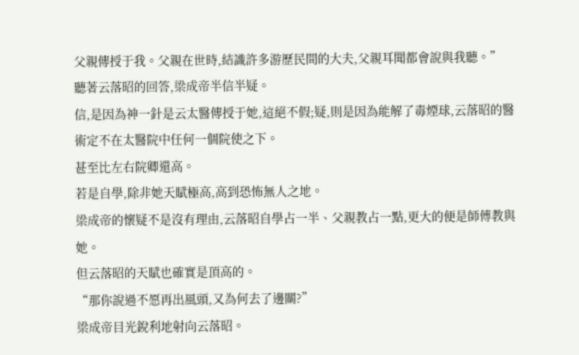父親傳授于我。父親在世時,結識許多游歷民間的大夫,父親耳聞都會說與我聽。”
聽著云落昭的回答,梁成帝半信半疑。
信,是因為神一針是云太醫傳授于她,這絕不假;疑,則是因為能解了毒煙球,云落昭的醫術定不在太醫院中任何一個院使之下。
甚至比左右院卿還高。
若是自學,除非她天賦極高,高到恐怖無人之地。
梁成帝的懷疑不是沒有理由,云落昭自學占一半、父親教占一點,更大的便是師傅教與她。
但云落昭的天賦也確實是頂高的。
“那你說過不愿再出風頭,又為何去了邊關?”
梁成帝目光銳利地射向云落昭。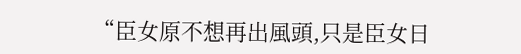“臣女原不想再出風頭,只是臣女日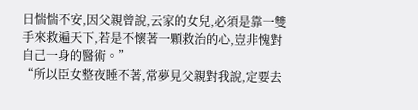日惴惴不安,因父親曾說,云家的女兒,必須是靠一雙手來救遍天下,若是不懷著一顆救治的心,豈非愧對自己一身的醫術。”
“所以臣女整夜睡不著,常夢見父親對我說,定要去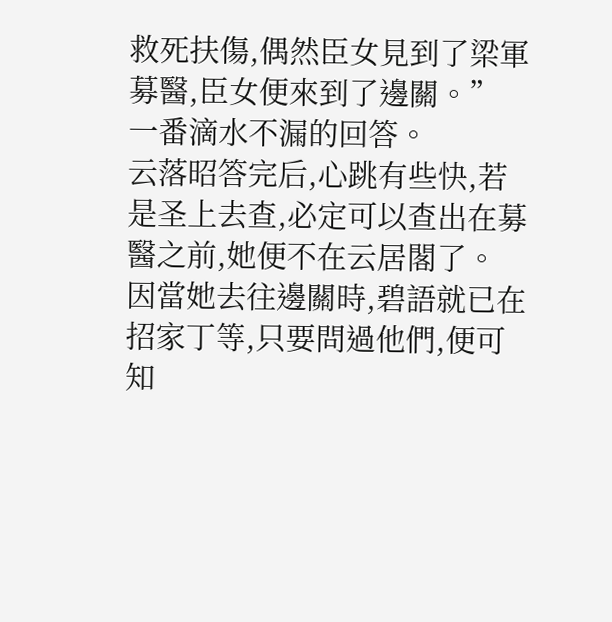救死扶傷,偶然臣女見到了梁軍募醫,臣女便來到了邊關。”
一番滴水不漏的回答。
云落昭答完后,心跳有些快,若是圣上去查,必定可以查出在募醫之前,她便不在云居閣了。
因當她去往邊關時,碧語就已在招家丁等,只要問過他們,便可知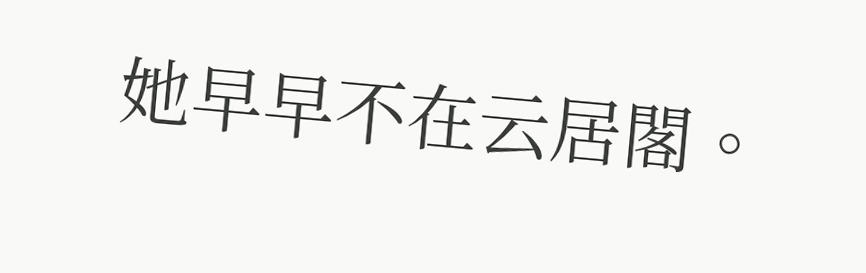她早早不在云居閣。